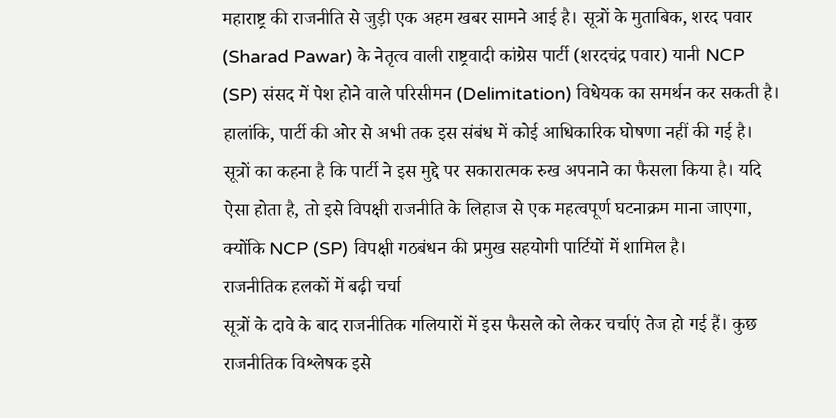महाराष्ट्र की राजनीति से जुड़ी एक अहम खबर सामने आई है। सूत्रों के मुताबिक, शरद पवार (Sharad Pawar) के नेतृत्व वाली राष्ट्रवादी कांग्रेस पार्टी (शरदचंद्र पवार) यानी NCP (SP) संसद में पेश होने वाले परिसीमन (Delimitation) विधेयक का समर्थन कर सकती है। हालांकि, पार्टी की ओर से अभी तक इस संबंध में कोई आधिकारिक घोषणा नहीं की गई है।
सूत्रों का कहना है कि पार्टी ने इस मुद्दे पर सकारात्मक रुख अपनाने का फैसला किया है। यदि ऐसा होता है, तो इसे विपक्षी राजनीति के लिहाज से एक महत्वपूर्ण घटनाक्रम माना जाएगा, क्योंकि NCP (SP) विपक्षी गठबंधन की प्रमुख सहयोगी पार्टियों में शामिल है।
राजनीतिक हलकों में बढ़ी चर्चा
सूत्रों के दावे के बाद राजनीतिक गलियारों में इस फैसले को लेकर चर्चाएं तेज हो गई हैं। कुछ राजनीतिक विश्लेषक इसे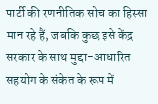पार्टी की रणनीतिक सोच का हिस्सा मान रहे हैं, जबकि कुछ इसे केंद्र सरकार के साथ मुद्दा-आधारित सहयोग के संकेत के रूप में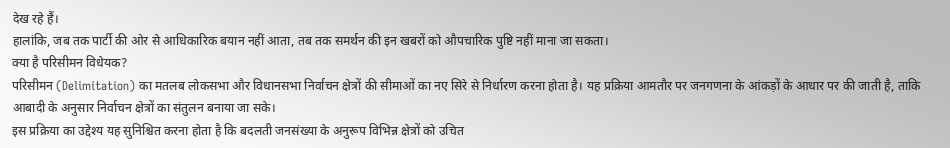देख रहे हैं।
हालांकि, जब तक पार्टी की ओर से आधिकारिक बयान नहीं आता, तब तक समर्थन की इन खबरों को औपचारिक पुष्टि नहीं माना जा सकता।
क्या है परिसीमन विधेयक?
परिसीमन (Delimitation) का मतलब लोकसभा और विधानसभा निर्वाचन क्षेत्रों की सीमाओं का नए सिरे से निर्धारण करना होता है। यह प्रक्रिया आमतौर पर जनगणना के आंकड़ों के आधार पर की जाती है, ताकि आबादी के अनुसार निर्वाचन क्षेत्रों का संतुलन बनाया जा सके।
इस प्रक्रिया का उद्देश्य यह सुनिश्चित करना होता है कि बदलती जनसंख्या के अनुरूप विभिन्न क्षेत्रों को उचित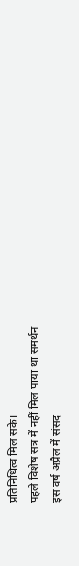प्रतिनिधित्व मिल सके।
पहले विशेष सत्र में नहीं मिल पाया था समर्थन
इस वर्ष अप्रैल में संसद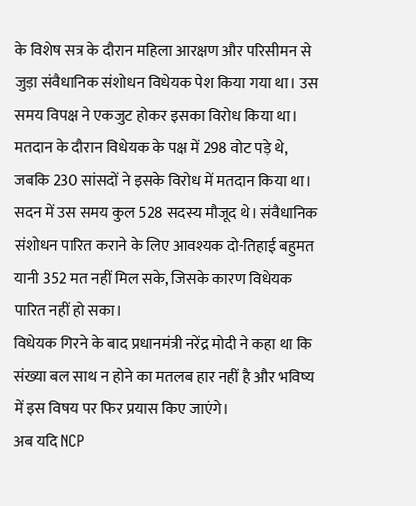के विशेष सत्र के दौरान महिला आरक्षण और परिसीमन से जुड़ा संवैधानिक संशोधन विधेयक पेश किया गया था। उस समय विपक्ष ने एकजुट होकर इसका विरोध किया था।
मतदान के दौरान विधेयक के पक्ष में 298 वोट पड़े थे, जबकि 230 सांसदों ने इसके विरोध में मतदान किया था। सदन में उस समय कुल 528 सदस्य मौजूद थे। संवैधानिक संशोधन पारित कराने के लिए आवश्यक दो-तिहाई बहुमत यानी 352 मत नहीं मिल सके, जिसके कारण विधेयक पारित नहीं हो सका।
विधेयक गिरने के बाद प्रधानमंत्री नरेंद्र मोदी ने कहा था कि संख्या बल साथ न होने का मतलब हार नहीं है और भविष्य में इस विषय पर फिर प्रयास किए जाएंगे।
अब यदि NCP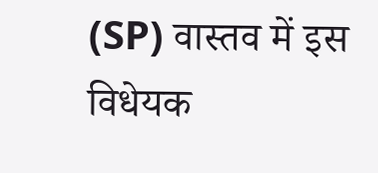(SP) वास्तव में इस विधेयक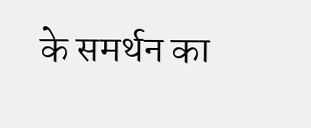के समर्थन का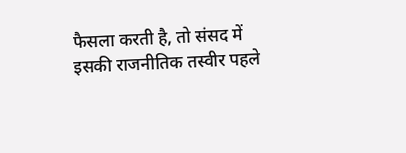फैसला करती है, तो संसद में इसकी राजनीतिक तस्वीर पहले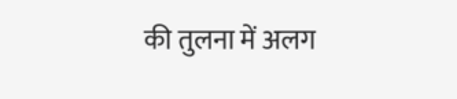की तुलना में अलग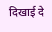दिखाई दे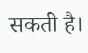सकती है।